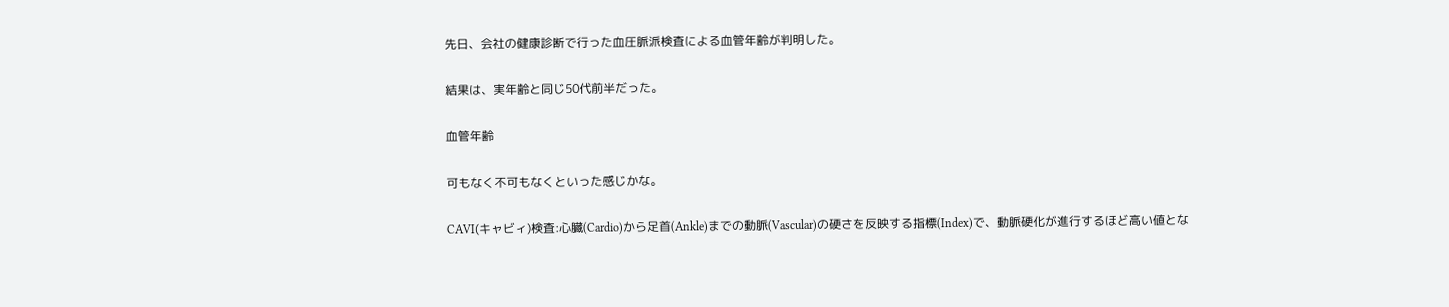先日、会社の健康診断で行った血圧脈派検査による血管年齢が判明した。

結果は、実年齢と同じ50代前半だった。

血管年齢

可もなく不可もなくといった感じかな。

CAVI(キャビィ)検査:心臓(Cardio)から足首(Ankle)までの動脈(Vascular)の硬さを反映する指標(Index)で、動脈硬化が進行するほど高い値とな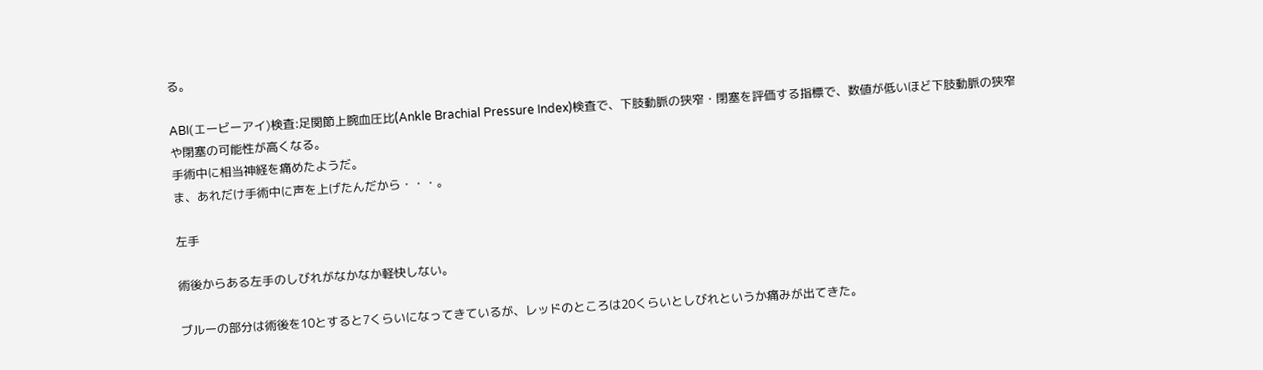る。

ABI(エービーアイ)検査:足関節上腕血圧比(Ankle Brachial Pressure Index)検査で、下肢動脈の狭窄・閉塞を評価する指標で、数値が低いほど下肢動脈の狭窄や閉塞の可能性が高くなる。
手術中に相当神経を痛めたようだ。
ま、あれだけ手術中に声を上げたんだから・・・。

左手

術後からある左手のしびれがなかなか軽快しない。

ブルーの部分は術後を10とすると7くらいになってきているが、レッドのところは20くらいとしびれというか痛みが出てきた。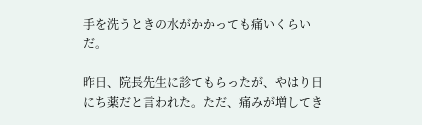手を洗うときの水がかかっても痛いくらいだ。

昨日、院長先生に診てもらったが、やはり日にち薬だと言われた。ただ、痛みが増してき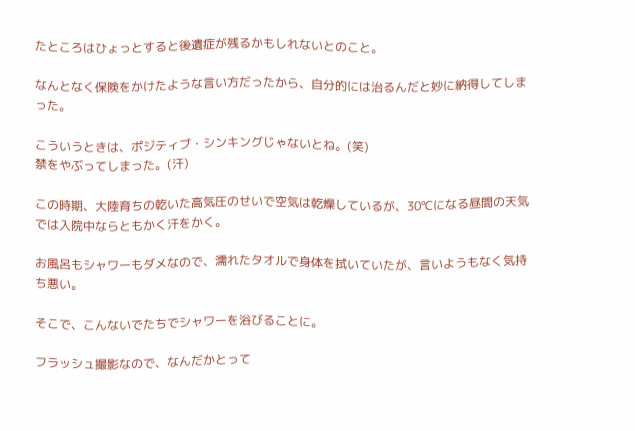たところはひょっとすると後遺症が残るかもしれないとのこと。

なんとなく保険をかけたような言い方だったから、自分的には治るんだと妙に納得してしまった。

こういうときは、ポジティブ・シンキングじゃないとね。(笑)
禁をやぶってしまった。(汗)

この時期、大陸育ちの乾いた高気圧のせいで空気は乾燥しているが、30℃になる昼間の天気では入院中ならともかく汗をかく。

お風呂もシャワーもダメなので、濡れたタオルで身体を拭いていたが、言いようもなく気持ち悪い。

そこで、こんないでたちでシャワーを浴びることに。

フラッシュ撮影なので、なんだかとって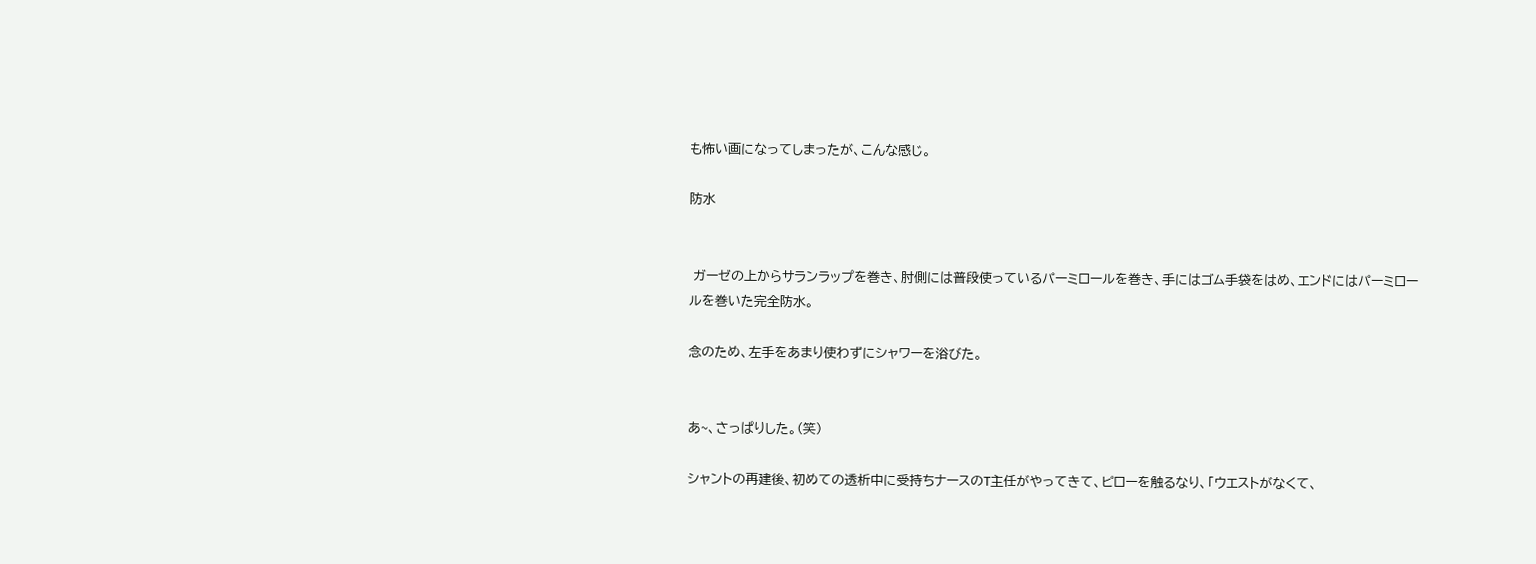も怖い画になってしまったが、こんな感じ。

防水


 ガーゼの上からサランラップを巻き、肘側には普段使っているパーミロールを巻き、手にはゴム手袋をはめ、エンドにはパーミロールを巻いた完全防水。

念のため、左手をあまり使わずにシャワーを浴びた。


あ~、さっぱりした。(笑)

シャントの再建後、初めての透析中に受持ちナースのT主任がやってきて、ピローを触るなり、「ウエストがなくて、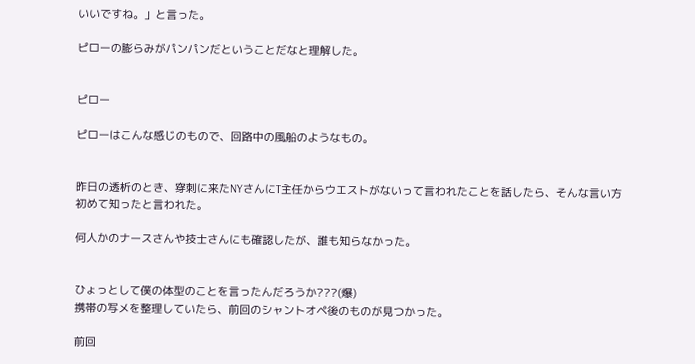いいですね。」と言った。

ピローの膨らみがパンパンだということだなと理解した。


ピロー

ピローはこんな感じのもので、回路中の風船のようなもの。


昨日の透析のとき、穿刺に来たNYさんにT主任からウエストがないって言われたことを話したら、そんな言い方初めて知ったと言われた。

何人かのナースさんや技士さんにも確認したが、誰も知らなかった。


ひょっとして僕の体型のことを言ったんだろうか???(爆)
携帯の写メを整理していたら、前回のシャントオペ後のものが見つかった。

前回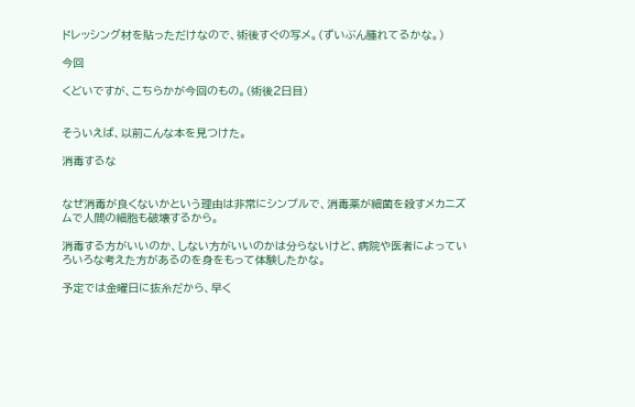ドレッシング材を貼っただけなので、術後すぐの写メ。(ずいぶん腫れてるかな。)

今回

くどいですが、こちらかが今回のもの。(術後2日目)


そういえば、以前こんな本を見つけた。

消毒するな


なぜ消毒が良くないかという理由は非常にシンプルで、消毒薬が細菌を殺すメカニズムで人間の細胞も破壊するから。

消毒する方がいいのか、しない方がいいのかは分らないけど、病院や医者によっていろいろな考えた方があるのを身をもって体験したかな。

予定では金曜日に抜糸だから、早く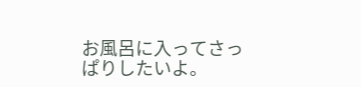お風呂に入ってさっぱりしたいよ。